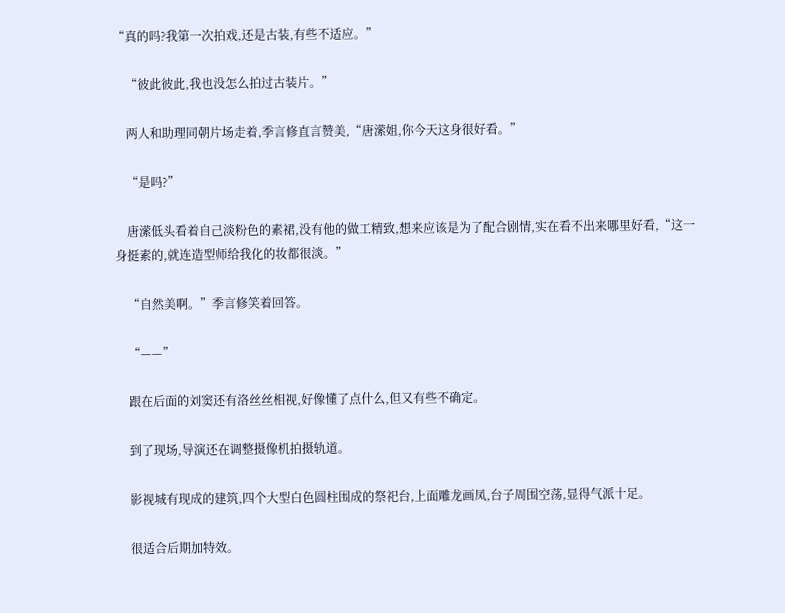“真的吗?我第一次拍戏,还是古装,有些不适应。”

    “彼此彼此,我也没怎么拍过古装片。”

    两人和助理同朝片场走着,季言修直言赞美,“唐潆姐,你今天这身很好看。”

    “是吗?”

    唐潆低头看着自己淡粉色的素裙,没有他的做工精致,想来应该是为了配合剧情,实在看不出来哪里好看,“这一身挺素的,就连造型师给我化的妆都很淡。”

    “自然美啊。”季言修笑着回答。

    “——”

    跟在后面的刘窦还有洛丝丝相视,好像懂了点什么,但又有些不确定。

    到了现场,导演还在调整摄像机拍摄轨道。

    影视城有现成的建筑,四个大型白色圆柱围成的祭祀台,上面雕龙画凤,台子周围空荡,显得气派十足。

    很适合后期加特效。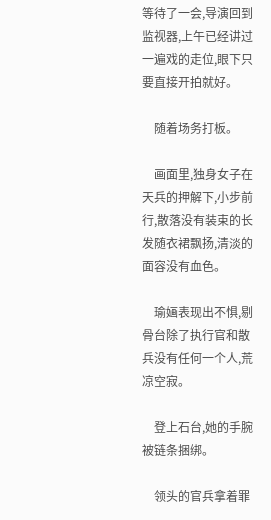等待了一会,导演回到监视器,上午已经讲过一遍戏的走位,眼下只要直接开拍就好。

    随着场务打板。

    画面里,独身女子在天兵的押解下,小步前行,散落没有装束的长发随衣裙飘扬,清淡的面容没有血色。

    瑜婳表现出不惧,剔骨台除了执行官和散兵没有任何一个人,荒凉空寂。

    登上石台,她的手腕被链条捆绑。

    领头的官兵拿着罪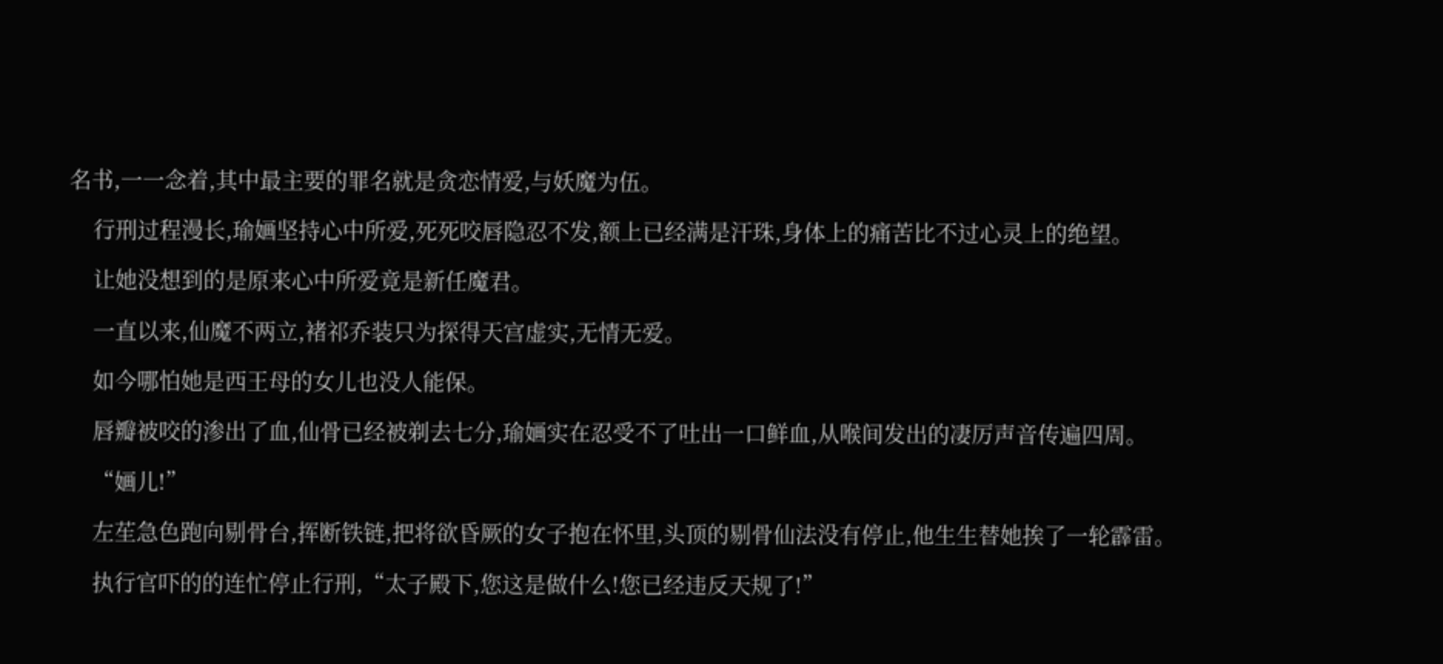名书,一一念着,其中最主要的罪名就是贪恋情爱,与妖魔为伍。

    行刑过程漫长,瑜婳坚持心中所爱,死死咬唇隐忍不发,额上已经满是汗珠,身体上的痛苦比不过心灵上的绝望。

    让她没想到的是原来心中所爱竟是新任魔君。

    一直以来,仙魔不两立,褚祁乔装只为探得天宫虚实,无情无爱。

    如今哪怕她是西王母的女儿也没人能保。

    唇瓣被咬的渗出了血,仙骨已经被剃去七分,瑜婳实在忍受不了吐出一口鲜血,从喉间发出的凄厉声音传遍四周。

    “婳儿!”

    左苼急色跑向剔骨台,挥断铁链,把将欲昏厥的女子抱在怀里,头顶的剔骨仙法没有停止,他生生替她挨了一轮霹雷。

    执行官吓的的连忙停止行刑,“太子殿下,您这是做什么!您已经违反天规了!”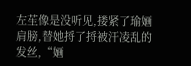左苼像是没听见,搂紧了瑜婳肩膀,替她捋了捋被汗凌乱的发丝,“婳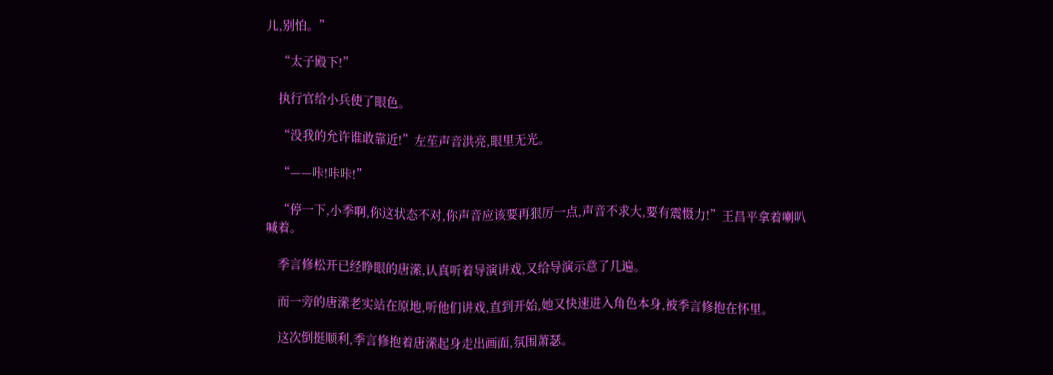儿,别怕。”

    “太子殿下!”

    执行官给小兵使了眼色。

    “没我的允许谁敢靠近!”左苼声音洪亮,眼里无光。

    “——咔!咔咔!”

    “停一下,小季啊,你这状态不对,你声音应该要再狠厉一点,声音不求大,要有震慑力!”王昌平拿着喇叭喊着。

    季言修松开已经睁眼的唐潆,认真听着导演讲戏,又给导演示意了几遍。

    而一旁的唐潆老实站在原地,听他们讲戏,直到开始,她又快速进入角色本身,被季言修抱在怀里。

    这次倒挺顺利,季言修抱着唐潆起身走出画面,氛围萧瑟。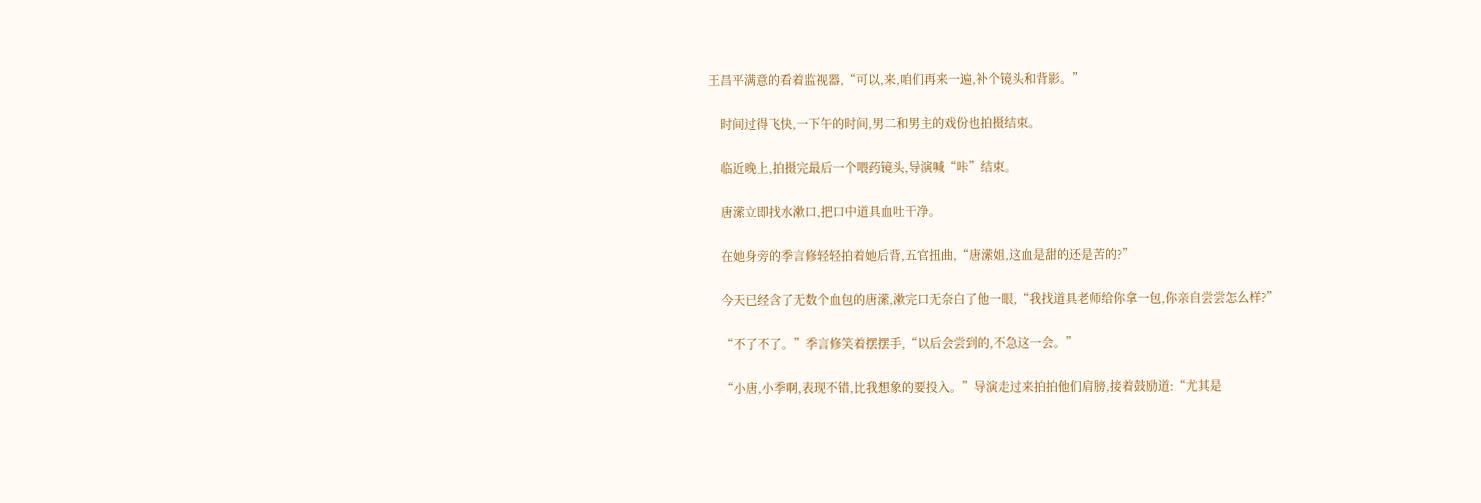王昌平满意的看着监视器,“可以,来,咱们再来一遍,补个镜头和背影。”

    时间过得飞快,一下午的时间,男二和男主的戏份也拍摄结束。

    临近晚上,拍摄完最后一个喂药镜头,导演喊“咔”结束。

    唐潆立即找水漱口,把口中道具血吐干净。

    在她身旁的季言修轻轻拍着她后背,五官扭曲,“唐潆姐,这血是甜的还是苦的?”

    今天已经含了无数个血包的唐潆,漱完口无奈白了他一眼,“我找道具老师给你拿一包,你亲自尝尝怎么样?”

    “不了不了。”季言修笑着摆摆手,“以后会尝到的,不急这一会。”

    “小唐,小季啊,表现不错,比我想象的要投入。”导演走过来拍拍他们肩膀,接着鼓励道:“尤其是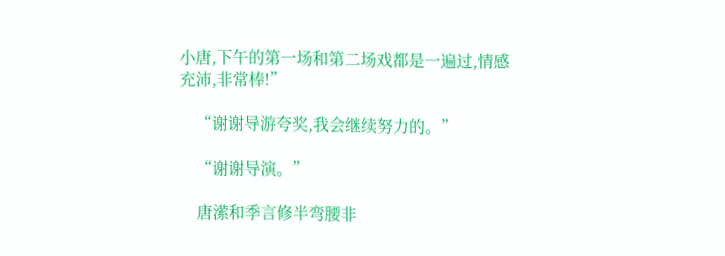小唐,下午的第一场和第二场戏都是一遍过,情感充沛,非常棒!”

    “谢谢导游夸奖,我会继续努力的。”

    “谢谢导演。”

    唐潆和季言修半弯腰非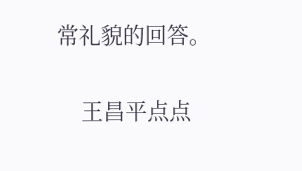常礼貌的回答。

    王昌平点点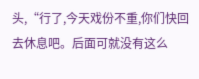头,“行了,今天戏份不重,你们快回去休息吧。后面可就没有这么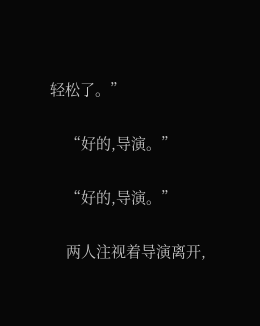轻松了。”

    “好的,导演。”

    “好的,导演。”

    两人注视着导演离开,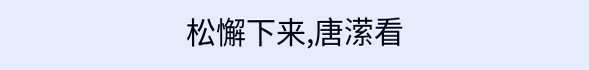松懈下来,唐潆看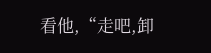看他,“走吧,卸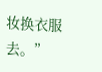妆换衣服去。”